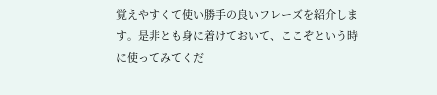覚えやすくて使い勝手の良いフレーズを紹介します。是非とも身に着けておいて、ここぞという時に使ってみてくだ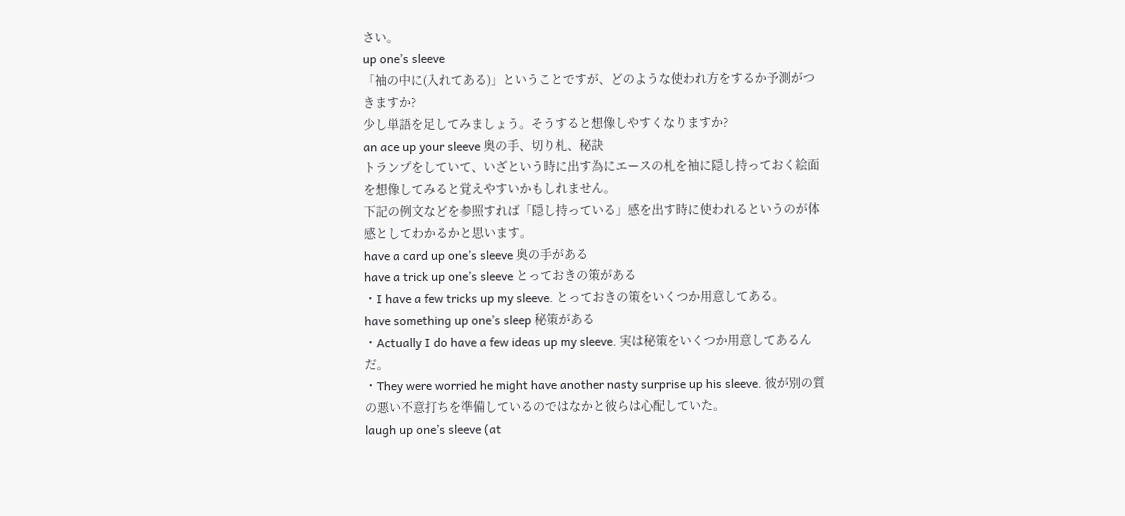さい。
up one’s sleeve
「袖の中に(入れてある)」ということですが、どのような使われ方をするか予測がつきますか?
少し単語を足してみましょう。そうすると想像しやすくなりますか?
an ace up your sleeve 奥の手、切り札、秘訣
トランプをしていて、いざという時に出す為にエースの札を袖に隠し持っておく絵面を想像してみると覚えやすいかもしれません。
下記の例文などを参照すれば「隠し持っている」感を出す時に使われるというのが体感としてわかるかと思います。
have a card up one’s sleeve 奥の手がある
have a trick up one’s sleeve とっておきの策がある
・I have a few tricks up my sleeve. とっておきの策をいくつか用意してある。
have something up one’s sleep 秘策がある
・Actually I do have a few ideas up my sleeve. 実は秘策をいくつか用意してあるんだ。
・They were worried he might have another nasty surprise up his sleeve. 彼が別の質の悪い不意打ちを準備しているのではなかと彼らは心配していた。
laugh up one’s sleeve (at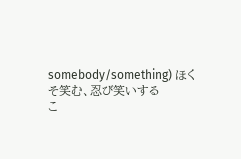somebody/something) ほくそ笑む、忍び笑いする
こ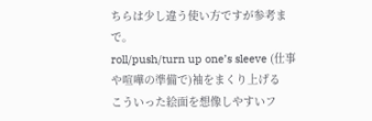ちらは少し違う使い方ですが参考まで。
roll/push/turn up one’s sleeve (仕事や喧嘩の準備で)袖をまくり上げる
こういった絵面を想像しやすいフ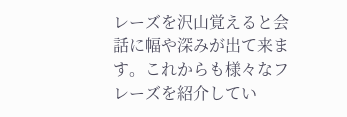レーズを沢山覚えると会話に幅や深みが出て来ます。これからも様々なフレーズを紹介してい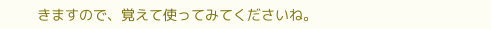きますので、覚えて使ってみてくださいね。